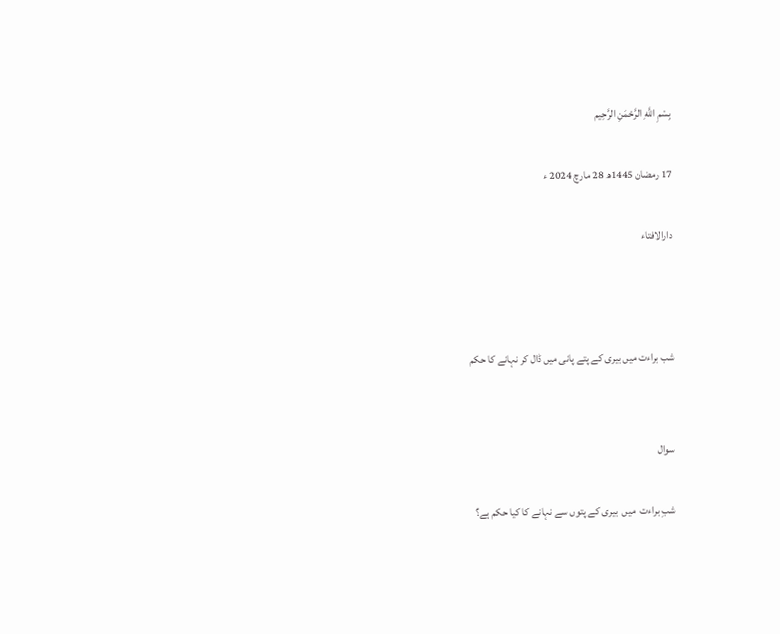بِسْمِ اللَّهِ الرَّحْمَنِ الرَّحِيم

17 رمضان 1445ھ 28 مارچ 2024 ء

دارالافتاء



شب براءت میں بیری کے پتے پانی میں ڈال کر نہانے کا حکم


سوال

شبِ براءت  میں  بیری کے پتوں سے نہانے کا کیا حکم ہے؟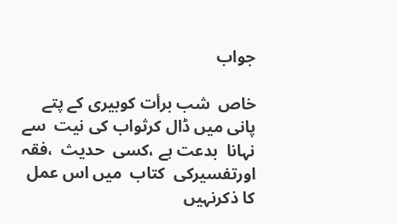جواب

خاص  شب برأت کوبیری کے پتے پانی میں ڈال کرثواب کی نیت  سے نہانا  بدعت ہے ،کسی  حدیث  ،فقہ اورتفسیرکی  کتاب  میں اس عمل کا ذکرنہیں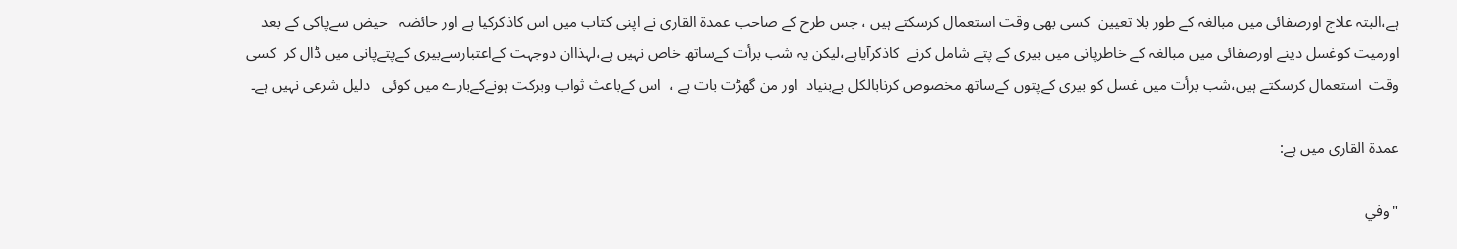ہے،البتہ علاج اورصفائی میں مبالغہ کے طور بلا تعیین  کسی بھی وقت استعمال کرسکتے ہیں ، جس طرح کے صاحب عمدۃ القاری نے اپنی کتاب میں اس کاذکرکیا ہے اور حائضہ   حیض سےپاکی کے بعد  اورمیت کوغسل دینے اورصفائی میں مبالغہ کے خاطرپانی میں بیری کے پتے شامل کرنے  کاذکرآیاہے،لیکن یہ شب برأت کےساتھ خاص نہیں ہے،لہذاان دوجہت کےاعتبارسےبیری کےپتےپانی میں ڈال کر  کسی وقت  استعمال کرسکتے ہیں،شب برأت میں غسل کو بیری کےپتوں کےساتھ مخصوص کرنابالکل بےبنیاد  اور من گھڑت بات ہے ،  اس کےباعث ثواب وبرکت ہونےکےبارے میں کوئی   دلیل شرعی نہیں ہے۔

عمدۃ القاری میں ہے:

"وفي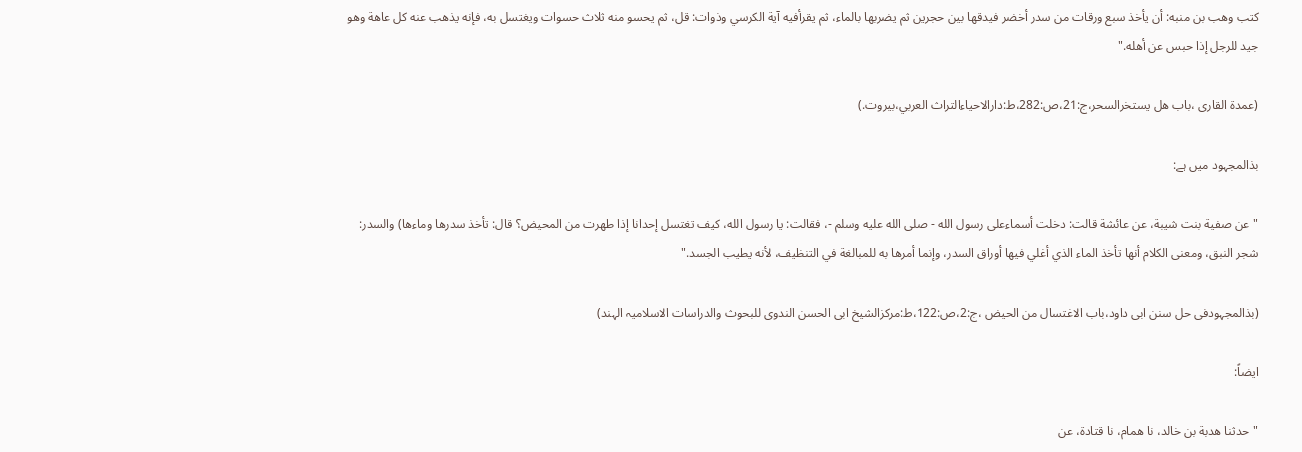كتب وهب بن منبه: أن يأخذ ‌سبع ‌ورقات من سدر أخضر فيدقها بين حجرين ثم يضربها بالماء، ثم يقرأفيه آية الكرسي وذوات: قل، ثم يحسو منه ثلاث حسوات ويغتسل به، فإنه يذهب عنه كل عاهة وهو جيد للرجل إذا حبس عن أهله."

(عمدۃ القاری ،باب هل يستخرالسحر،ج:21،ص:282،ط:دارالاحياءالتراث العربي،بيروت.)

بذالمجہود میں ہے:

"عن صفية بنت شيبة، عن عائشة قالت: دخلت أسماءعلى رسول الله - صلى الله عليه وسلم -، فقالت: يا رسول الله، كيف تغتسل إحدانا إذا طهرت من المحيض؟ قال: تأخذ سدرها وماءها) والسدر: شجر النبق، ومعنى الكلام أنها تأخذ الماء الذي أغلي فيها ‌أوراق ‌السدر، وإنما أمرها به للمبالغة في التنظيف، لأنه يطيب الجسد."

(بذالمجہودفی حل سنن ابی داود،باب الاغتسال من الحیض ،ج:2،ص:122،ط:مرکزالشیخ ابی الحسن الندوی للبحوث والدراسات الاسلامیہ الہند)

ایضاً:

"حدثنا هدبة بن خالد، نا همام، نا قتادة، عن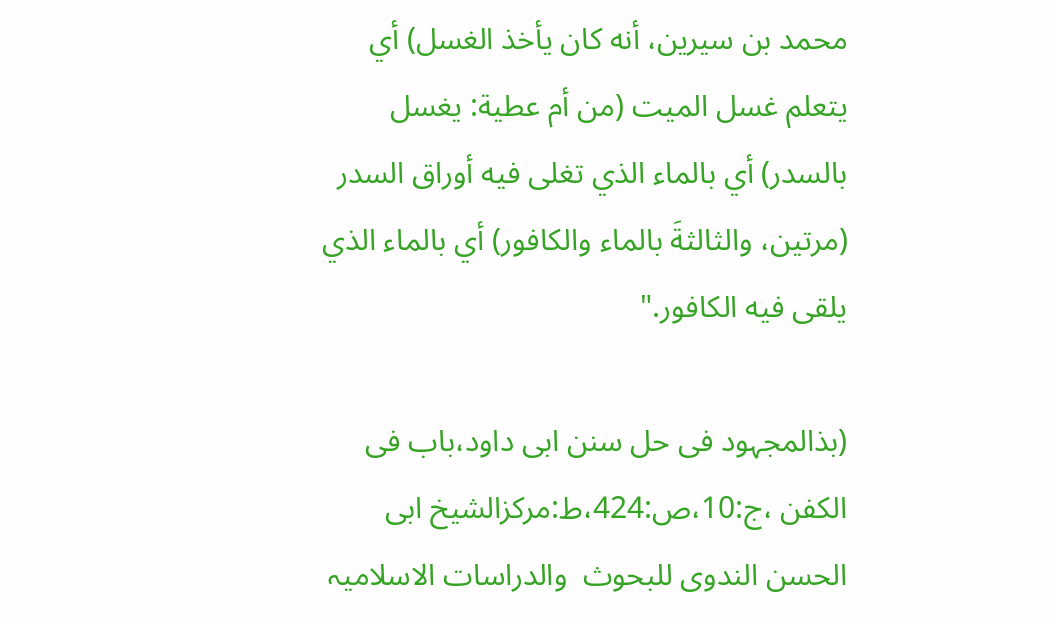محمد بن سيرين، أنه كان يأخذ الغسل) أي يتعلم غسل الميت (من أم عطية: يغسل بالسدر) أي بالماء الذي تغلى فيه ‌أوراق ‌السدر (مرتين، والثالثةَ بالماء والكافور) أي بالماء الذي يلقى فيه الكافور."

(بذالمجہود فی حل سنن ابی داود،باب فی الکفن ،ج:10،ص:424،ط:مرکزالشیخ ابی الحسن الندوی للبحوث  والدراسات الاسلامیہ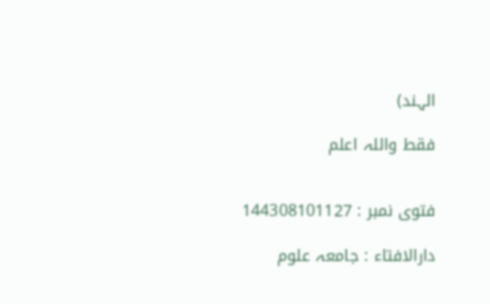الہند)

فقط واللہ اعلم


فتوی نمبر : 144308101127

دارالافتاء : جامعہ علوم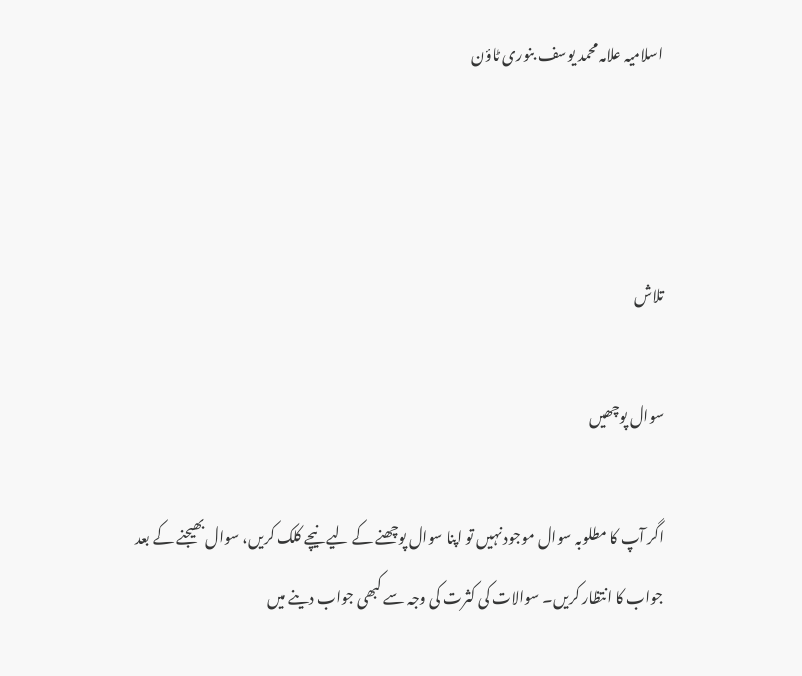اسلامیہ علامہ محمد یوسف بنوری ٹاؤن



تلاش

سوال پوچھیں

اگر آپ کا مطلوبہ سوال موجود نہیں تو اپنا سوال پوچھنے کے لیے نیچے کلک کریں، سوال بھیجنے کے بعد جواب کا انتظار کریں۔ سوالات کی کثرت کی وجہ سے کبھی جواب دینے میں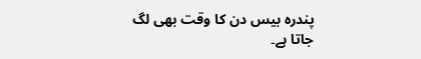پندرہ بیس دن کا وقت بھی لگ جاتا ہے۔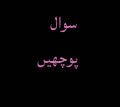سوال پوچھیں